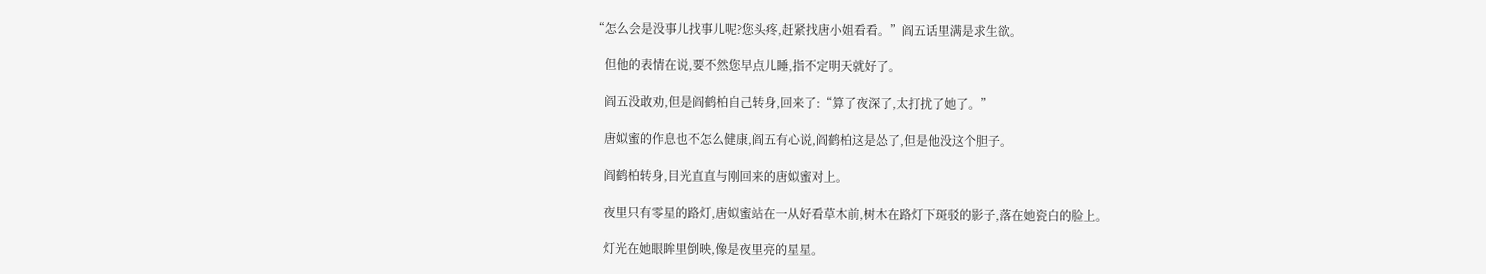“怎么会是没事儿找事儿呢?您头疼,赶紧找唐小姐看看。”阎五话里满是求生欲。

    但他的表情在说,要不然您早点儿睡,指不定明天就好了。

    阎五没敢劝,但是阎鹤柏自己转身,回来了:“算了夜深了,太打扰了她了。”

    唐姒蜜的作息也不怎么健康,阎五有心说,阎鹤柏这是怂了,但是他没这个胆子。

    阎鹤柏转身,目光直直与刚回来的唐姒蜜对上。

    夜里只有零星的路灯,唐姒蜜站在一从好看草木前,树木在路灯下斑驳的影子,落在她瓷白的脸上。

    灯光在她眼眸里倒映,像是夜里亮的星星。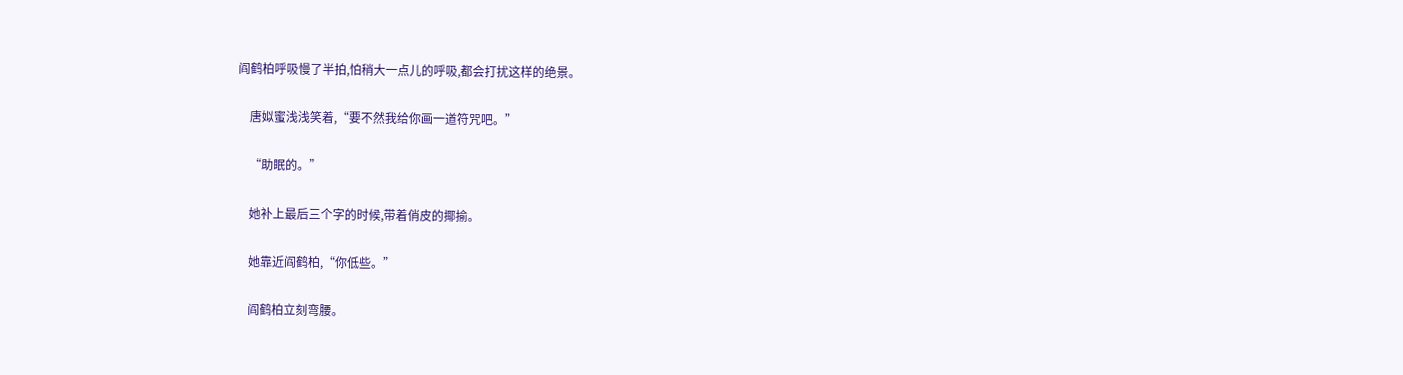阎鹤柏呼吸慢了半拍,怕稍大一点儿的呼吸,都会打扰这样的绝景。

    唐姒蜜浅浅笑着,“要不然我给你画一道符咒吧。”

    “助眠的。”

    她补上最后三个字的时候,带着俏皮的揶揄。

    她靠近阎鹤柏,“你低些。”

    阎鹤柏立刻弯腰。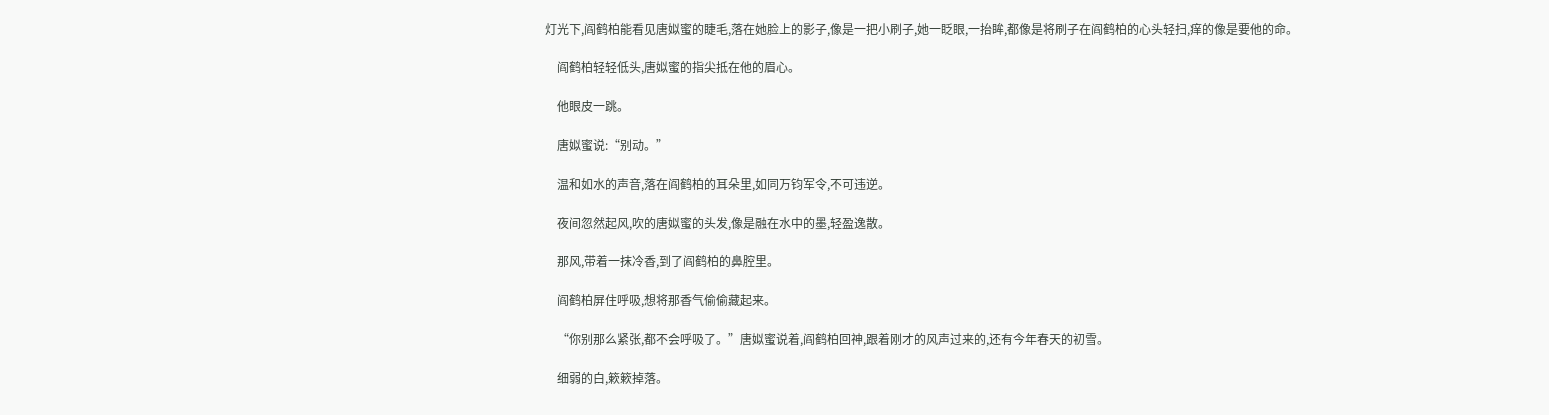灯光下,阎鹤柏能看见唐姒蜜的睫毛,落在她脸上的影子,像是一把小刷子,她一眨眼,一抬眸,都像是将刷子在阎鹤柏的心头轻扫,痒的像是要他的命。

    阎鹤柏轻轻低头,唐姒蜜的指尖抵在他的眉心。

    他眼皮一跳。

    唐姒蜜说:“别动。”

    温和如水的声音,落在阎鹤柏的耳朵里,如同万钧军令,不可违逆。

    夜间忽然起风,吹的唐姒蜜的头发,像是融在水中的墨,轻盈逸散。

    那风,带着一抹冷香,到了阎鹤柏的鼻腔里。

    阎鹤柏屏住呼吸,想将那香气偷偷藏起来。

    “你别那么紧张,都不会呼吸了。”唐姒蜜说着,阎鹤柏回神,跟着刚才的风声过来的,还有今年春天的初雪。

    细弱的白,簌簌掉落。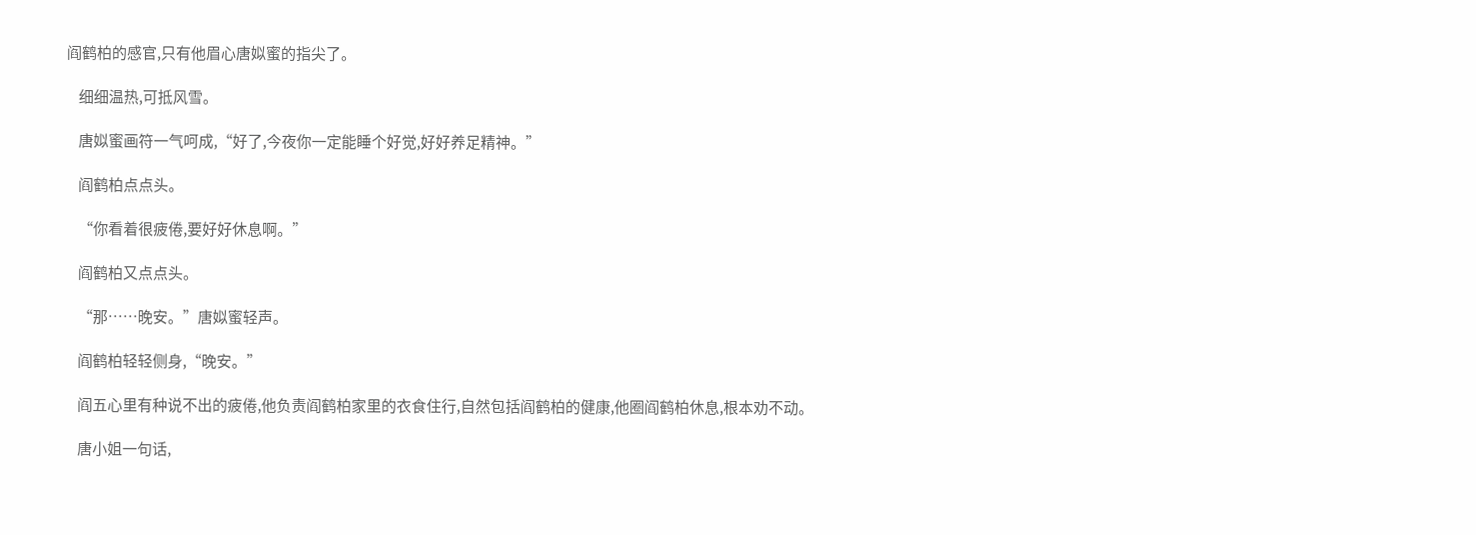阎鹤柏的感官,只有他眉心唐姒蜜的指尖了。

    细细温热,可抵风雪。

    唐姒蜜画符一气呵成,“好了,今夜你一定能睡个好觉,好好养足精神。”

    阎鹤柏点点头。

    “你看着很疲倦,要好好休息啊。”

    阎鹤柏又点点头。

    “那……晚安。”唐姒蜜轻声。

    阎鹤柏轻轻侧身,“晚安。”

    阎五心里有种说不出的疲倦,他负责阎鹤柏家里的衣食住行,自然包括阎鹤柏的健康,他圈阎鹤柏休息,根本劝不动。

    唐小姐一句话,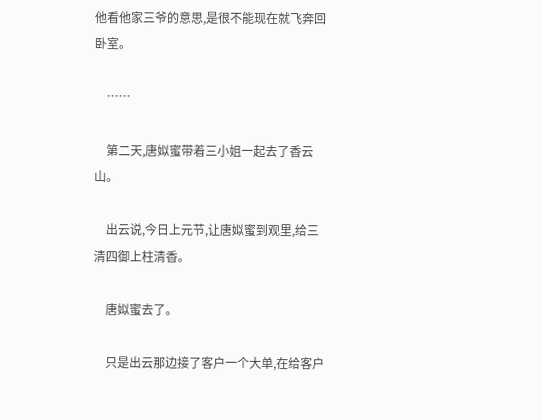他看他家三爷的意思,是很不能现在就飞奔回卧室。

    ……

    第二天,唐姒蜜带着三小姐一起去了香云山。

    出云说,今日上元节,让唐姒蜜到观里,给三清四御上柱清香。

    唐姒蜜去了。

    只是出云那边接了客户一个大单,在给客户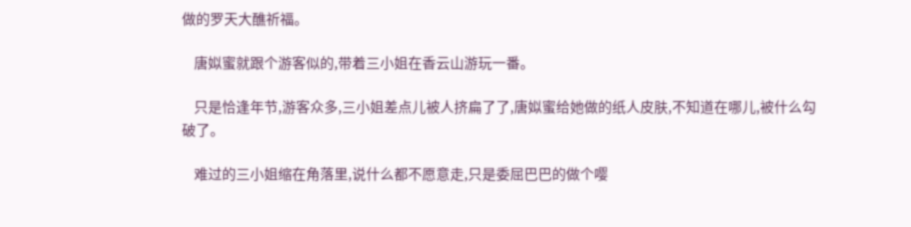做的罗天大醮祈福。

    唐姒蜜就跟个游客似的,带着三小姐在香云山游玩一番。

    只是恰逢年节,游客众多,三小姐差点儿被人挤扁了了,唐姒蜜给她做的纸人皮肤,不知道在哪儿,被什么勾破了。

    难过的三小姐缩在角落里,说什么都不愿意走,只是委屈巴巴的做个嘤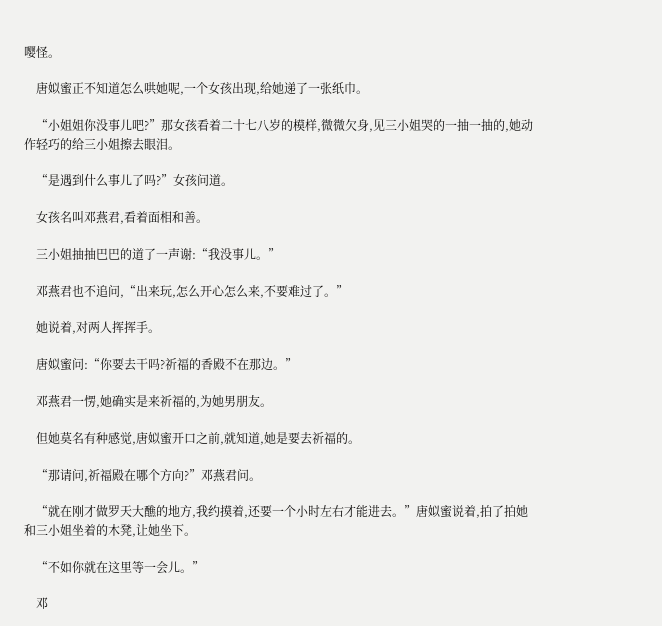嘤怪。

    唐姒蜜正不知道怎么哄她呢,一个女孩出现,给她递了一张纸巾。

    “小姐姐你没事儿吧?”那女孩看着二十七八岁的模样,微微欠身,见三小姐哭的一抽一抽的,她动作轻巧的给三小姐擦去眼泪。

    “是遇到什么事儿了吗?”女孩问道。

    女孩名叫邓燕君,看着面相和善。

    三小姐抽抽巴巴的道了一声谢:“我没事儿。”

    邓燕君也不追问,“出来玩,怎么开心怎么来,不要难过了。”

    她说着,对两人挥挥手。

    唐姒蜜问:“你要去干吗?祈福的香殿不在那边。”

    邓燕君一愣,她确实是来祈福的,为她男朋友。

    但她莫名有种感觉,唐姒蜜开口之前,就知道,她是要去祈福的。

    “那请问,祈福殿在哪个方向?”邓燕君问。

    “就在刚才做罗天大醮的地方,我约摸着,还要一个小时左右才能进去。”唐姒蜜说着,拍了拍她和三小姐坐着的木凳,让她坐下。

    “不如你就在这里等一会儿。”

    邓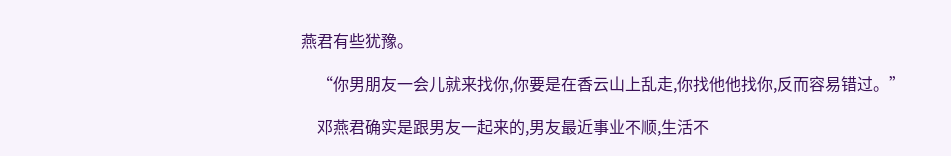燕君有些犹豫。

    “你男朋友一会儿就来找你,你要是在香云山上乱走,你找他他找你,反而容易错过。”

    邓燕君确实是跟男友一起来的,男友最近事业不顺,生活不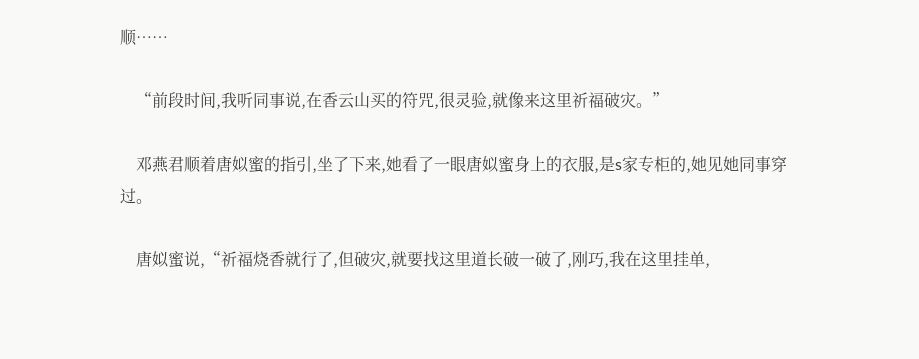顺……

    “前段时间,我听同事说,在香云山买的符咒,很灵验,就像来这里祈福破灾。”

    邓燕君顺着唐姒蜜的指引,坐了下来,她看了一眼唐姒蜜身上的衣服,是s家专柜的,她见她同事穿过。

    唐姒蜜说,“祈福烧香就行了,但破灾,就要找这里道长破一破了,刚巧,我在这里挂单,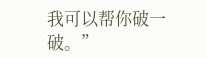我可以帮你破一破。”